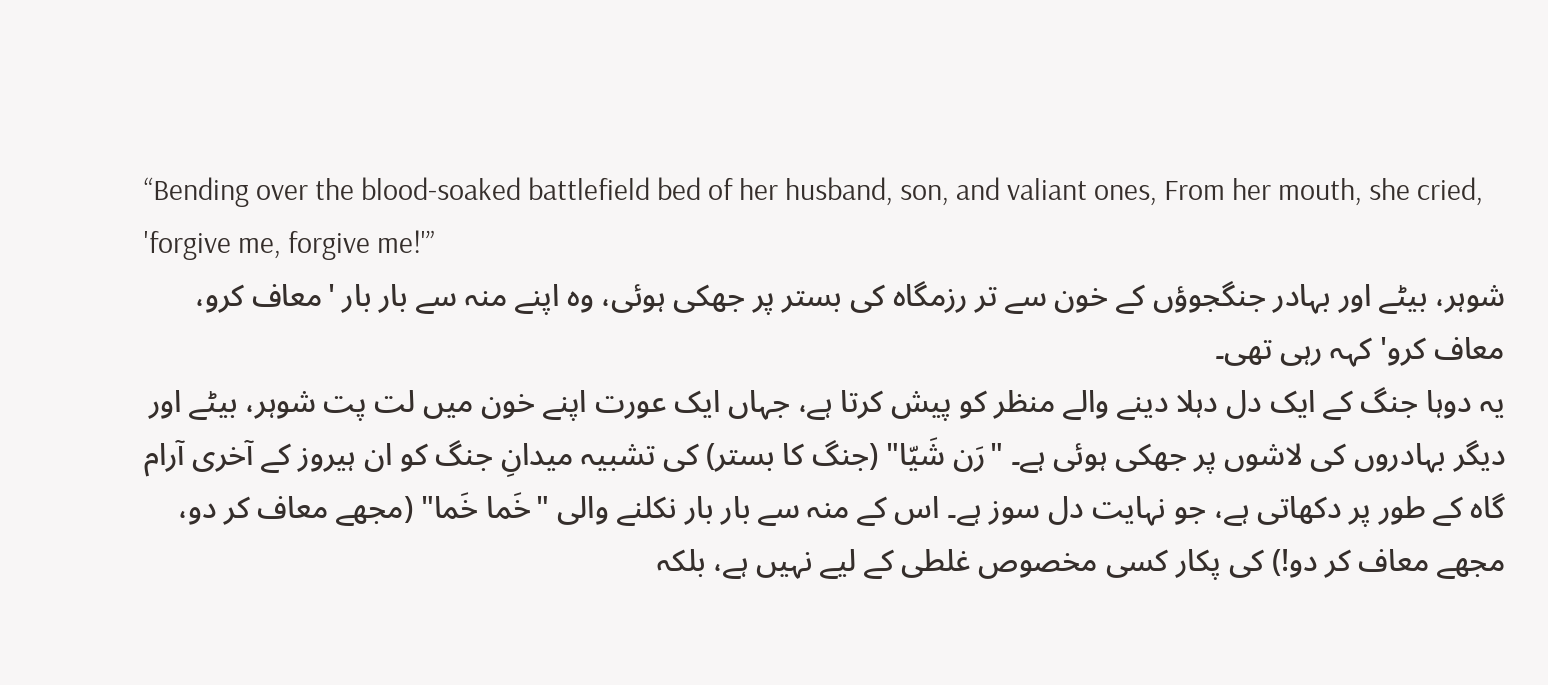“Bending over the blood-soaked battlefield bed of her husband, son, and valiant ones, From her mouth, she cried, 'forgive me, forgive me!'”
شوہر، بیٹے اور بہادر جنگجوؤں کے خون سے تر رزمگاہ کی بستر پر جھکی ہوئی، وہ اپنے منہ سے بار بار 'معاف کرو، معاف کرو' کہہ رہی تھی۔
یہ دوہا جنگ کے ایک دل دہلا دینے والے منظر کو پیش کرتا ہے، جہاں ایک عورت اپنے خون میں لت پت شوہر، بیٹے اور دیگر بہادروں کی لاشوں پر جھکی ہوئی ہے۔ "رَن شَیّا" (جنگ کا بستر) کی تشبیہ میدانِ جنگ کو ان ہیروز کے آخری آرام گاہ کے طور پر دکھاتی ہے، جو نہایت دل سوز ہے۔ اس کے منہ سے بار بار نکلنے والی "خَما خَما" (مجھے معاف کر دو، مجھے معاف کر دو!) کی پکار کسی مخصوص غلطی کے لیے نہیں ہے، بلکہ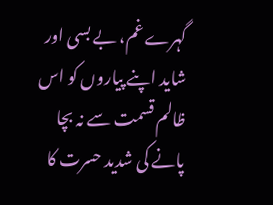گہرے غم، بے بسی اور شاید اپنے پیاروں کو اس ظالم قسمت سے نہ بچا پانے کی شدید حسرت کا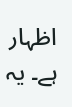اظہار ہے۔ یہ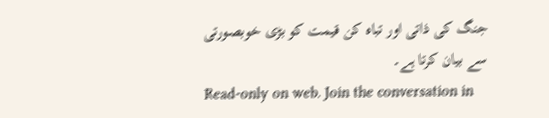جنگ کی ذاتی اور تباہ کن قیمت کو بڑی خوبصورتی سے بیان کرتا ہے۔
Read-only on web. Join the conversation in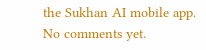the Sukhan AI mobile app.
No comments yet.